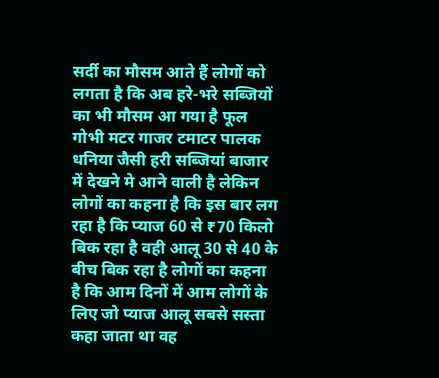सर्दी का मौसम आते हैं लोगों को लगता है कि अब हरे-भरे सब्जियों का भी मौसम आ गया है फूल गोभी मटर गाजर टमाटर पालक धनिया जैसी हरी सब्जियां बाजार में देखने मे आने वाली है लेकिन लोगों का कहना है कि इस बार लग रहा है कि प्याज 60 से ₹70 किलो बिक रहा है वही आलू 30 से 40 के बीच बिक रहा है लोगों का कहना है कि आम दिनों में आम लोगों के लिए जो प्याज आलू सबसे सस्ता कहा जाता था वह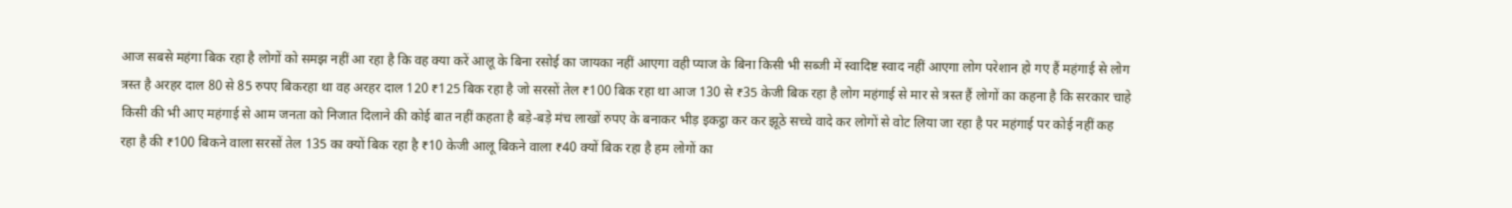आज सबसे महंगा बिक रहा है लोगों को समझ नहीं आ रहा है कि वह क्या करें आलू के बिना रसोई का जायका नहीं आएगा वही प्याज के बिना किसी भी सब्जी में स्वादिष्ट स्वाद नहीं आएगा लोग परेशान हो गए हैं महंगाई से लोग त्रस्त है अरहर दाल 80 से 85 रुपए बिकरहा था वह अरहर दाल 120 ₹125 बिक रहा है जो सरसों तेल ₹100 बिक रहा था आज 130 से ₹35 केजी बिक रहा है लोग महंगाई से मार से त्रस्त हैं लोगों का कहना है कि सरकार चाहे किसी की भी आए महंगाई से आम जनता को निजात दिलाने की कोई बात नहीं कहता है बड़े-बड़े मंच लाखों रुपए के बनाकर भीड़ इकट्ठा कर कर झूठे सच्चे वादे कर लोगों से वोट लिया जा रहा है पर महंगाई पर कोई नहीं कह रहा है की ₹100 बिकने वाला सरसों तेल 135 का क्यों बिक रहा है ₹10 केजी आलू बिकने वाला ₹40 क्यों बिक रहा है हम लोगों का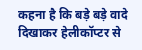कहना है कि बड़े बड़े वादे दिखाकर हेलीकॉप्टर से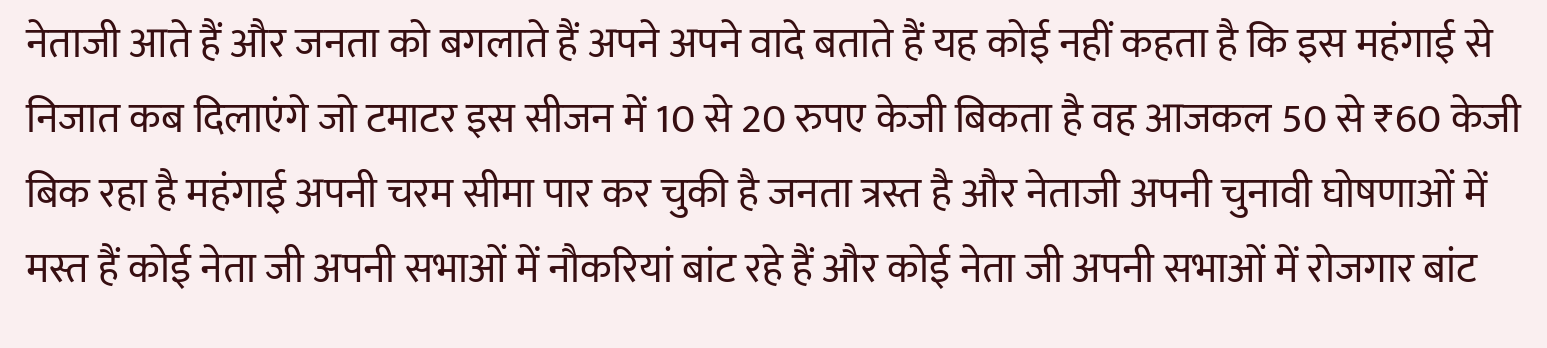नेताजी आते हैं और जनता को बगलाते हैं अपने अपने वादे बताते हैं यह कोई नहीं कहता है कि इस महंगाई से निजात कब दिलाएंगे जो टमाटर इस सीजन में 10 से 20 रुपए केजी बिकता है वह आजकल 50 से ₹60 केजी बिक रहा है महंगाई अपनी चरम सीमा पार कर चुकी है जनता त्रस्त है और नेताजी अपनी चुनावी घोषणाओं में मस्त हैं कोई नेता जी अपनी सभाओं में नौकरियां बांट रहे हैं और कोई नेता जी अपनी सभाओं में रोजगार बांट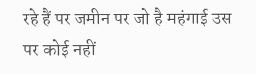रहे हैं पर जमीन पर जो है महंगाई उस पर कोई नहीं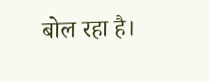बोल रहा है।